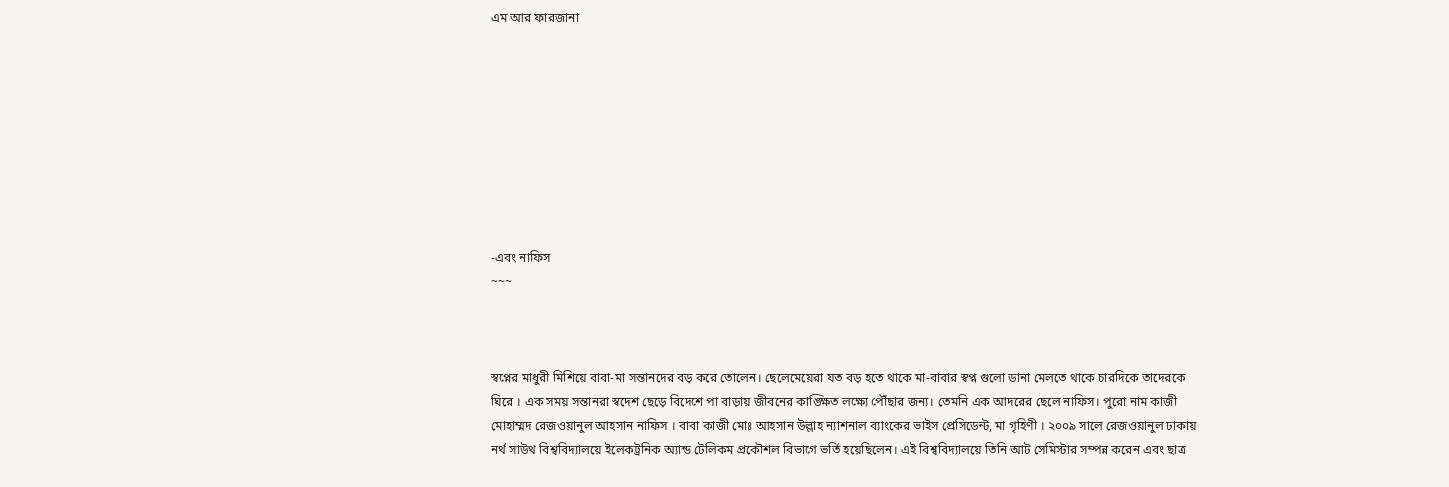এম আর ফারজানা









-এবং নাফিস
~~~



স্বপ্নের মাধুরী মিশিয়ে বাবা-মা সন্তানদের বড় করে তোলেন। ছেলেমেয়েরা যত বড় হতে থাকে মা-বাবার স্বপ্ন গুলো ডানা মেলতে থাকে চারদিকে তাদেরকে ঘিরে । এক সময় সন্তানরা স্বদেশ ছেড়ে বিদেশে পা বাড়ায় জীবনের কাঙ্ক্ষিত লক্ষ্যে পৌঁছার জন্য। তেমনি এক আদরের ছেলে নাফিস। পুরো নাম কাজী মোহাম্মদ রেজওয়ানুল আহসান নাফিস । বাবা কাজী মোঃ আহসান উল্লাহ ন্যাশনাল ব্যাংকের ভাইস প্রেসিডেন্ট, মা গৃহিণী । ২০০৯ সালে রেজওয়ানুল ঢাকায় নর্থ সাউথ বিশ্ববিদ্যালয়ে ইলেকট্রনিক অ্যান্ড টেলিকম প্রকৌশল বিভাগে ভর্তি হয়েছিলেন। এই বিশ্ববিদ্যালয়ে তিনি আট সেমিস্টার সম্পন্ন করেন এবং ছাত্র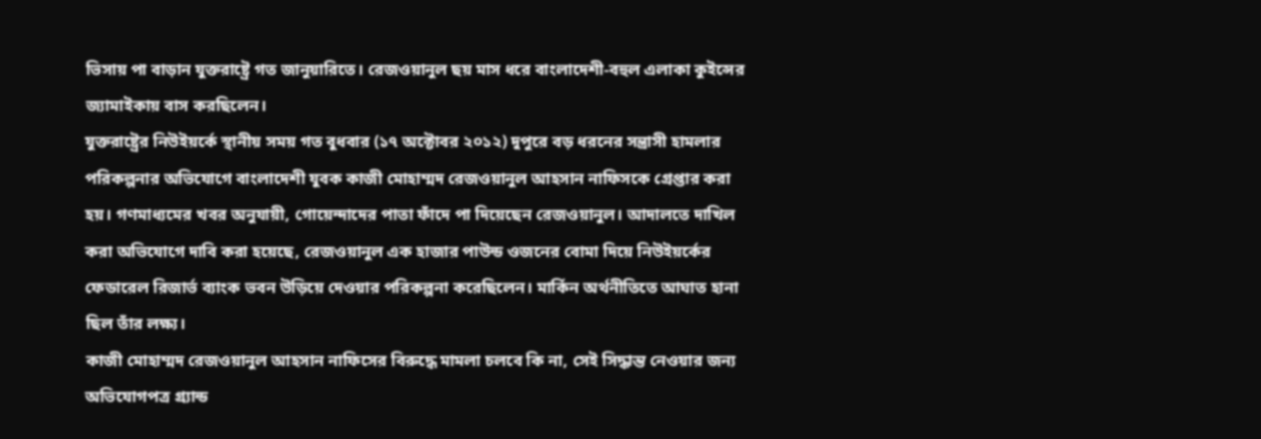ভিসায় পা বাড়ান যুক্তরাষ্ট্রে গত জানুয়ারিতে। রেজওয়ানুল ছয় মাস ধরে বাংলাদেশী-বহুল এলাকা কুইন্সের জ্যামাইকায় বাস করছিলেন।
যুক্তরাষ্ট্রের নিউইয়র্কে স্থানীয় সময় গত বুধবার (১৭ অক্টোবর ২০১২) দুপুরে বড় ধরনের সন্ত্রাসী হামলার পরিকল্পনার অভিযোগে বাংলাদেশী যুবক কাজী মোহাম্মদ রেজওয়ানুল আহসান নাফিসকে গ্রেপ্তার করা হয়। গণমাধ্যমের খবর অনুযায়ী, গোয়েন্দাদের পাতা ফাঁদে পা দিয়েছেন রেজওয়ানুল। আদালতে দাখিল করা অভিযোগে দাবি করা হয়েছে, রেজওয়ানুল এক হাজার পাউন্ড ওজনের বোমা দিয়ে নিউইয়র্কের ফেডারেল রিজার্ভ ব্যাংক ভবন উড়িয়ে দেওয়ার পরিকল্পনা করেছিলেন। মার্কিন অর্থনীতিতে আঘাত হানা ছিল তাঁর লক্ষ্য।
কাজী মোহাম্মদ রেজওয়ানুল আহসান নাফিসের বিরুদ্ধে মামলা চলবে কি না, সেই সিদ্ধান্ত নেওয়ার জন্য অভিযোগপত্র গ্র্যান্ড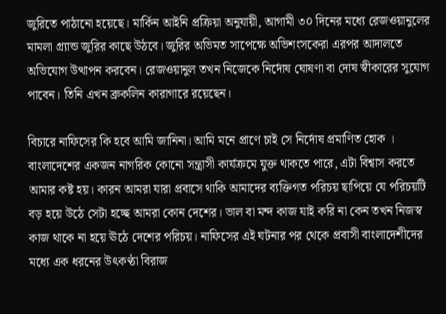জুরিতে পাঠানো হয়েছে। মার্কিন আইনি প্রক্রিয়া অনুযায়ী, আগামী ৩০ দিনের মধ্যে রেজওয়ানুলের মামলা গ্র্যান্ড জুরির কাছে উঠবে। জুরির অভিমত সাপেক্ষে অভিশংসকেরা এরপর আদালতে অভিযোগ উত্থাপন করবেন। রেজওয়ানুল তখন নিজেকে নির্দোষ ঘোষণা বা দোষ স্বীকারের সুযোগ পাবেন। তিনি এখন ব্রুকলিন কারাগারে রয়েছেন।

বিচারে নাফিসের কি হবে আমি জানিনা। আমি মনে প্রাণে চাই সে নির্দোষ প্রমাণিত হোক । বাংলাদেশের একজন নাগরিক কোনো সন্ত্রাসী কার্যক্রমে যুক্ত থাকতে পারে, এটা বিশ্বাস করতে আমার কষ্ট হয়। কারন আমরা যারা প্রবাসে থাকি আমাদের ব্যক্তিগত পরিচয় ছাপিয়ে যে পরিচয়টি বড় হয়ে উঠে সেটা হচ্ছে আমরা কোন দেশের। ভাল বা মন্দ কাজ যাই করি না কেন তখন নিজস্ব কাজ থাকে না হয়ে ঊঠে দেশের পরিচয়। নাফিসের এই ঘটনার পর থেকে প্রবাসী বাংলাদেশীদের মধ্যে এক ধরনের উৎকণ্ঠা বিরাজ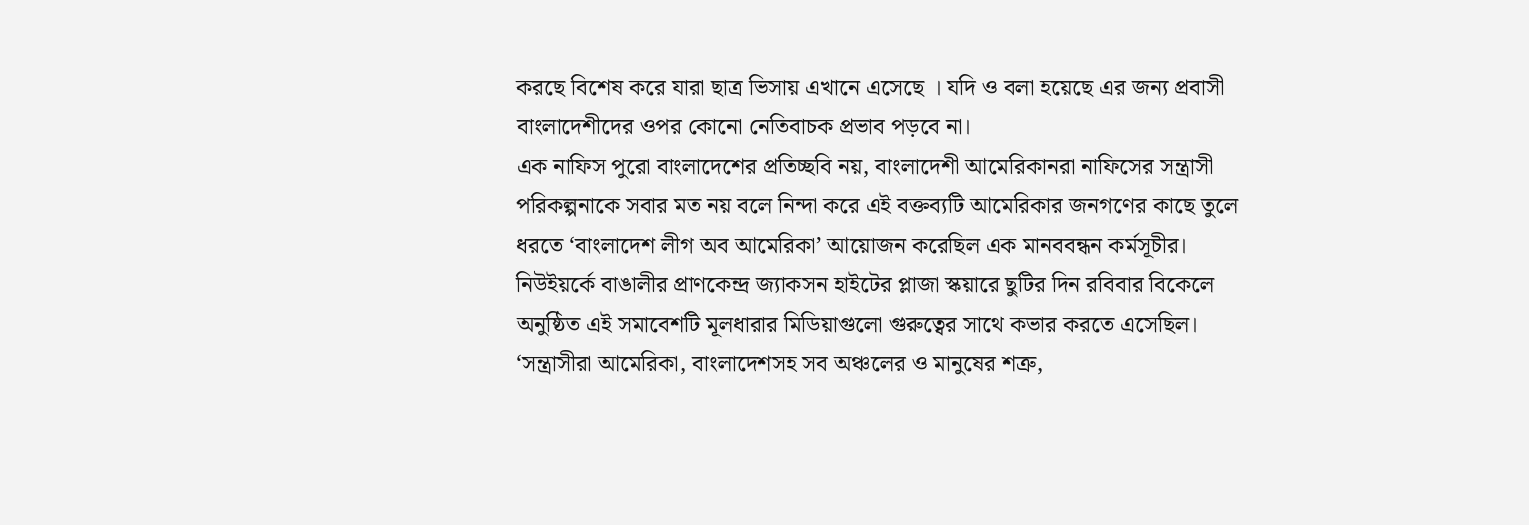করছে বিশেষ করে যারা ছাত্র ভিসায় এখানে এসেছে । যদি ও বলা হয়েছে এর জন্য প্রবাসী বাংলাদেশীদের ওপর কোনো নেতিবাচক প্রভাব পড়বে না।
এক নাফিস পুরো বাংলাদেশের প্রতিচ্ছবি নয়, বাংলাদেশী আমেরিকানরা নাফিসের সন্ত্রাসী পরিকল্পনাকে সবার মত নয় বলে নিন্দা করে এই বক্তব্যটি আমেরিকার জনগণের কাছে তুলে ধরতে ‘বাংলাদেশ লীগ অব আমেরিকা’ আয়োজন করেছিল এক মানববন্ধন কর্মসূচীর। নিউইয়র্কে বাঙালীর প্রাণকেন্দ্র জ্যাকসন হাইটের প্লাজা স্কয়ারে ছুটির দিন রবিবার বিকেলে অনুষ্ঠিত এই সমাবেশটি মূলধারার মিডিয়াগুলো গুরুত্বের সাথে কভার করতে এসেছিল। ‘সন্ত্রাসীরা আমেরিকা, বাংলাদেশসহ সব অঞ্চলের ও মানুষের শত্রু,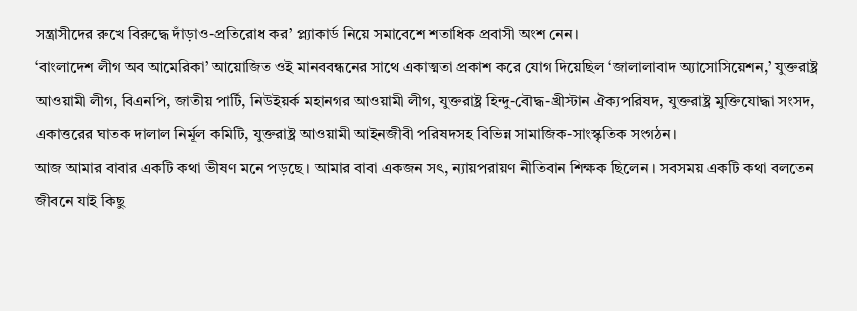সন্ত্রাসীদের রুখে বিরুদ্ধে দাঁড়াও-প্রতিরোধ কর’ প্ল্যাকার্ড নিয়ে সমাবেশে শতাধিক প্রবাসী অংশ নেন।
‘বাংলাদেশ লীগ অব আমেরিকা’ আয়োজিত ওই মানববন্ধনের সাথে একাত্মতা প্রকাশ করে যোগ দিয়েছিল ‘জালালাবাদ অ্যাসোসিয়েশন,’ যুক্তরাষ্ট্র আওয়ামী লীগ, বিএনপি, জাতীয় পার্টি, নিউইয়র্ক মহানগর আওয়ামী লীগ, যুক্তরাষ্ট্র হিন্দু-বৌদ্ধ-খ্রীস্টান ঐক্যপরিষদ, যুক্তরাষ্ট্র মুক্তিযোদ্ধা সংসদ, একাত্তরের ঘাতক দালাল নির্মূল কমিটি, যুক্তরাষ্ট্র আওয়ামী আইনজীবী পরিষদসহ বিভিন্ন সামাজিক-সাংস্কৃতিক সংগঠন।
আজ আমার বাবার একটি কথা ভীষণ মনে পড়ছে । আমার বাবা একজন সৎ, ন্যায়পরায়ণ নীতিবান শিক্ষক ছিলেন । সবসময় একটি কথা বলতেন জীবনে যাই কিছু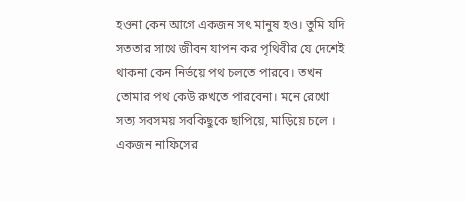হওনা কেন আগে একজন সৎ মানুষ হও। তুমি যদি সততার সাথে জীবন যাপন কর পৃথিবীর যে দেশেই থাকনা কেন নির্ভয়ে পথ চলতে পারবে। তখন তোমার পথ কেউ রুখতে পারবেনা। মনে রেখো সত্য সবসময় সবকিছুকে ছাপিয়ে, মাড়িয়ে চলে ।
একজন নাফিসের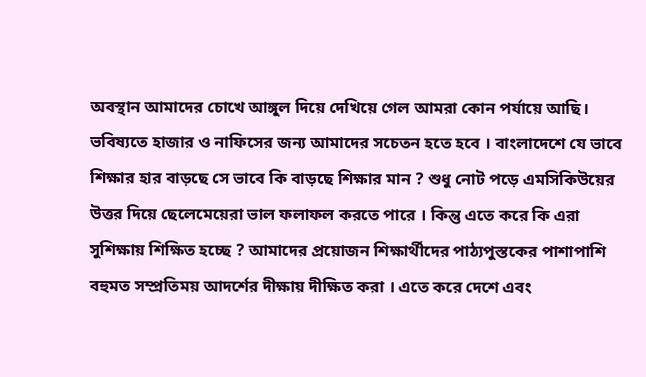অবস্থান আমাদের চোখে আঙ্গুল দিয়ে দেখিয়ে গেল আমরা কোন পর্যায়ে আছি। ভবিষ্যতে হাজার ও নাফিসের জন্য আমাদের সচেতন হতে হবে । বাংলাদেশে যে ভাবে শিক্ষার হার বাড়ছে সে ভাবে কি বাড়ছে শিক্ষার মান ? শুধু নোট পড়ে এমসিকিউয়ের উত্তর দিয়ে ছেলেমেয়েরা ভাল ফলাফল করতে পারে । কিন্তু এতে করে কি এরা সুশিক্ষায় শিক্ষিত হচ্ছে ? আমাদের প্রয়োজন শিক্ষার্থীদের পাঠ্যপুস্তকের পাশাপাশি বহুমত সম্প্রতিময় আদর্শের দীক্ষায় দীক্ষিত করা । এতে করে দেশে এবং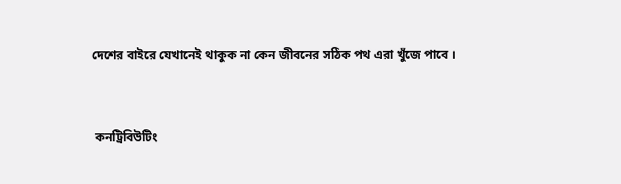দেশের বাইরে যেখানেই থাকুক না কেন জীবনের সঠিক পথ এরা খুঁজে পাবে ।


 কনট্রিবিউটিং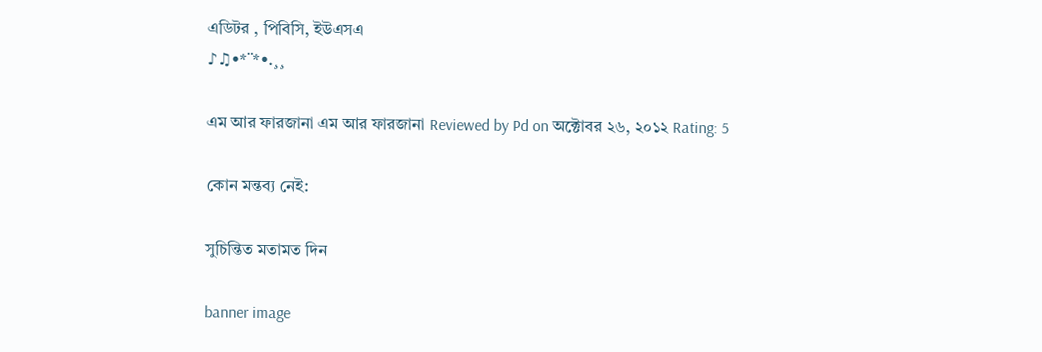এডিটর , পিবিসি, ইউএসএ
♪♫•*¨*•.¸¸

এম আর ফারজানা এম আর ফারজানা Reviewed by Pd on অক্টোবর ২৬, ২০১২ Rating: 5

কোন মন্তব্য নেই:

সুচিন্তিত মতামত দিন

banner image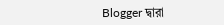Blogger দ্বারা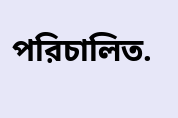পরিচালিত.